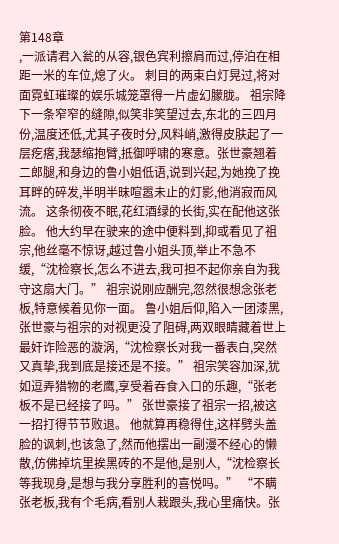第148章
,一派请君入瓮的从容,银色宾利擦肩而过,停泊在相距一米的车位,熄了火。 刺目的两束白灯晃过,将对面霓虹璀璨的娱乐城笼罩得一片虚幻朦胧。 祖宗降下一条窄窄的缝隙,似笑非笑望过去,东北的三四月份,温度还低,尤其子夜时分,风料峭,激得皮肤起了一层疙瘩,我瑟缩抱臂,抵御呼啸的寒意。张世豪翘着二郎腿,和身边的鲁小姐低语,说到兴起,为她挽了挽耳畔的碎发,半明半昧喧嚣未止的灯影,他消寂而风流。 这条彻夜不眠,花红酒绿的长街,实在配他这张脸。 他大约早在驶来的途中便料到,抑或看见了祖宗,他丝毫不惊讶,越过鲁小姐头顶,举止不急不缓,“沈检察长,怎么不进去,我可担不起你亲自为我守这扇大门。” 祖宗说刚应酬完,忽然很想念张老板,特意候着见你一面。 鲁小姐后仰,陷入一团漆黑,张世豪与祖宗的对视更没了阻碍,两双眼睛藏着世上最奸诈险恶的漩涡,“沈检察长对我一番表白,突然又真挚,我到底是接还是不接。” 祖宗笑容加深,犹如逗弄猎物的老鹰,享受着吞食入口的乐趣,“张老板不是已经接了吗。” 张世豪接了祖宗一招,被这一招打得节节败退。 他就算再稳得住,这样劈头盖脸的讽刺,也该急了,然而他摆出一副漫不经心的懒散,仿佛掉坑里挨黑砖的不是他,是别人,“沈检察长等我现身,是想与我分享胜利的喜悦吗。” “不瞒张老板,我有个毛病,看别人栽跟头,我心里痛快。张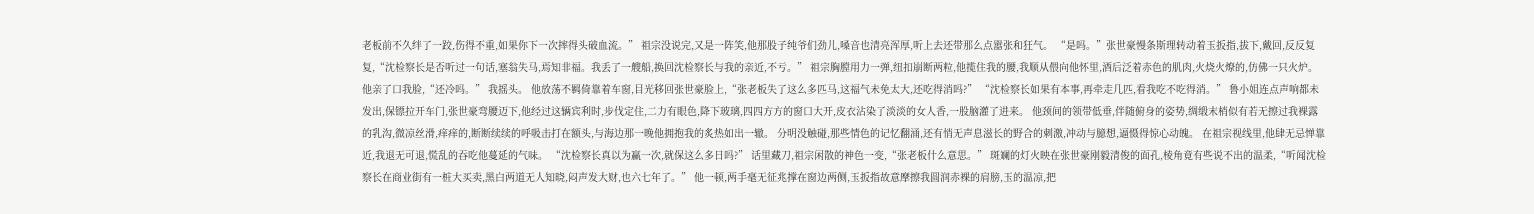老板前不久绊了一跤,伤得不重,如果你下一次摔得头破血流。” 祖宗没说完,又是一阵笑,他那股子纯爷们劲儿,嗓音也清亮浑厚,听上去还带那么点嚣张和狂气。 “是吗。”张世豪慢条斯理转动着玉扳指,拔下,戴回,反反复复,“沈检察长是否听过一句话,塞翁失马,焉知非福。我丢了一艘船,换回沈检察长与我的亲近,不亏。” 祖宗胸膛用力一弹,纽扣崩断两粒,他揽住我的腰,我顺从偎向他怀里,酒后泛着赤色的肌肉,火烧火燎的,仿佛一只火炉。 他亲了口我脸,“还冷吗。” 我摇头。 他放荡不羁倚靠着车窗,目光移回张世豪脸上,“张老板失了这么多匹马,这福气未免太大,还吃得消吗?” “沈检察长如果有本事,再牵走几匹,看我吃不吃得消。” 鲁小姐连点声响都未发出,保镖拉开车门,张世豪弯腰迈下,他经过这辆宾利时,步伐定住,二力有眼色,降下玻璃,四四方方的窗口大开,皮衣沾染了淡淡的女人香,一股脑灌了进来。 他颈间的领带低垂,伴随俯身的姿势,绸缎末梢似有若无擦过我裸露的乳沟,微凉丝滑,痒痒的,断断续续的呼吸击打在额头,与海边那一晚他拥抱我的炙热如出一辙。 分明没触碰,那些情色的记忆翻涌,还有悄无声息滋长的野合的刺激,冲动与臆想,逼慑得惊心动魄。 在祖宗视线里,他肆无忌惮靠近,我退无可退,慌乱的吞吃他蔓延的气味。 “沈检察长真以为赢一次,就保这么多日吗?” 话里藏刀,祖宗闲散的神色一变,“张老板什么意思。” 斑斓的灯火映在张世豪刚毅清俊的面孔,棱角竟有些说不出的温柔,“听闻沈检察长在商业街有一桩大买卖,黑白两道无人知晓,闷声发大财,也六七年了。” 他一顿,两手毫无征兆撑在窗边两侧,玉扳指故意摩擦我圆润赤裸的肩膀,玉的温凉,把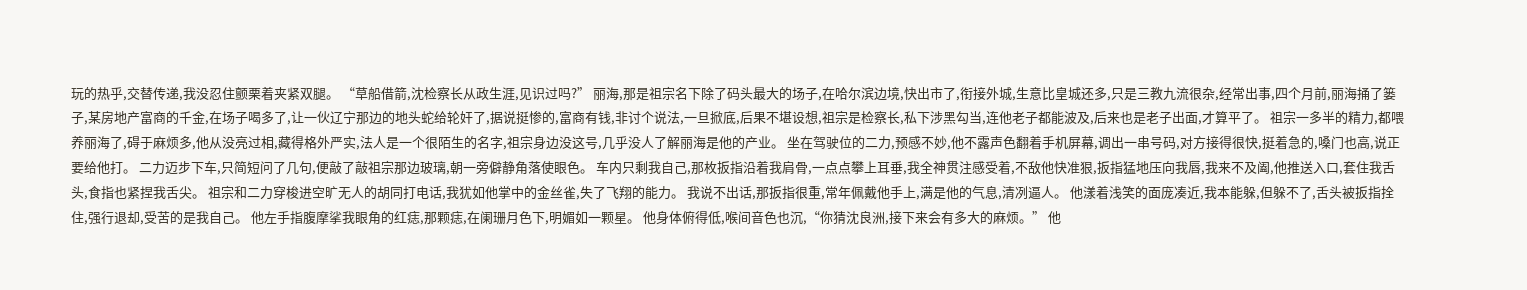玩的热乎,交替传递,我没忍住颤栗着夹紧双腿。 “草船借箭,沈检察长从政生涯,见识过吗?” 丽海,那是祖宗名下除了码头最大的场子,在哈尔滨边境,快出市了,衔接外城,生意比皇城还多,只是三教九流很杂,经常出事,四个月前,丽海捅了篓子,某房地产富商的千金,在场子喝多了,让一伙辽宁那边的地头蛇给轮奸了,据说挺惨的,富商有钱,非讨个说法,一旦掀底,后果不堪设想,祖宗是检察长,私下涉黑勾当,连他老子都能波及,后来也是老子出面,才算平了。 祖宗一多半的精力,都喂养丽海了,碍于麻烦多,他从没亮过相,藏得格外严实,法人是一个很陌生的名字,祖宗身边没这号,几乎没人了解丽海是他的产业。 坐在驾驶位的二力,预感不妙,他不露声色翻着手机屏幕,调出一串号码,对方接得很快,挺着急的,嗓门也高,说正要给他打。 二力迈步下车,只简短问了几句,便敲了敲祖宗那边玻璃,朝一旁僻静角落使眼色。 车内只剩我自己,那枚扳指沿着我肩骨,一点点攀上耳垂,我全神贯注感受着,不敌他快准狠,扳指猛地压向我唇,我来不及阖,他推送入口,套住我舌头,食指也紧捏我舌尖。 祖宗和二力穿梭进空旷无人的胡同打电话,我犹如他掌中的金丝雀,失了飞翔的能力。 我说不出话,那扳指很重,常年佩戴他手上,满是他的气息,清冽逼人。 他漾着浅笑的面庞凑近,我本能躲,但躲不了,舌头被扳指拴住,强行退却,受苦的是我自己。 他左手指腹摩挲我眼角的红痣,那颗痣,在阑珊月色下,明媚如一颗星。 他身体俯得低,喉间音色也沉,“你猜沈良洲,接下来会有多大的麻烦。” 他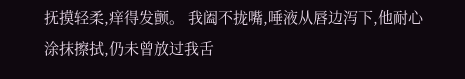抚摸轻柔,痒得发颤。 我阖不拢嘴,唾液从唇边泻下,他耐心涂抹擦拭,仍未曾放过我舌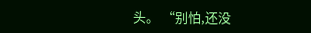头。 “别怕,还没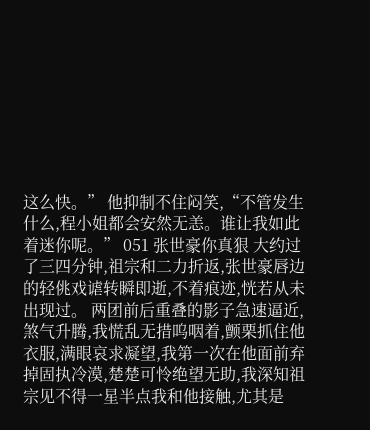这么快。” 他抑制不住闷笑,“不管发生什么,程小姐都会安然无恙。谁让我如此着迷你呢。” 051 张世豪你真狠 大约过了三四分钟,祖宗和二力折返,张世豪唇边的轻佻戏谑转瞬即逝,不着痕迹,恍若从未出现过。 两团前后重叠的影子急速逼近,煞气升腾,我慌乱无措呜咽着,颤栗抓住他衣服,满眼哀求凝望,我第一次在他面前弃掉固执冷漠,楚楚可怜绝望无助,我深知祖宗见不得一星半点我和他接触,尤其是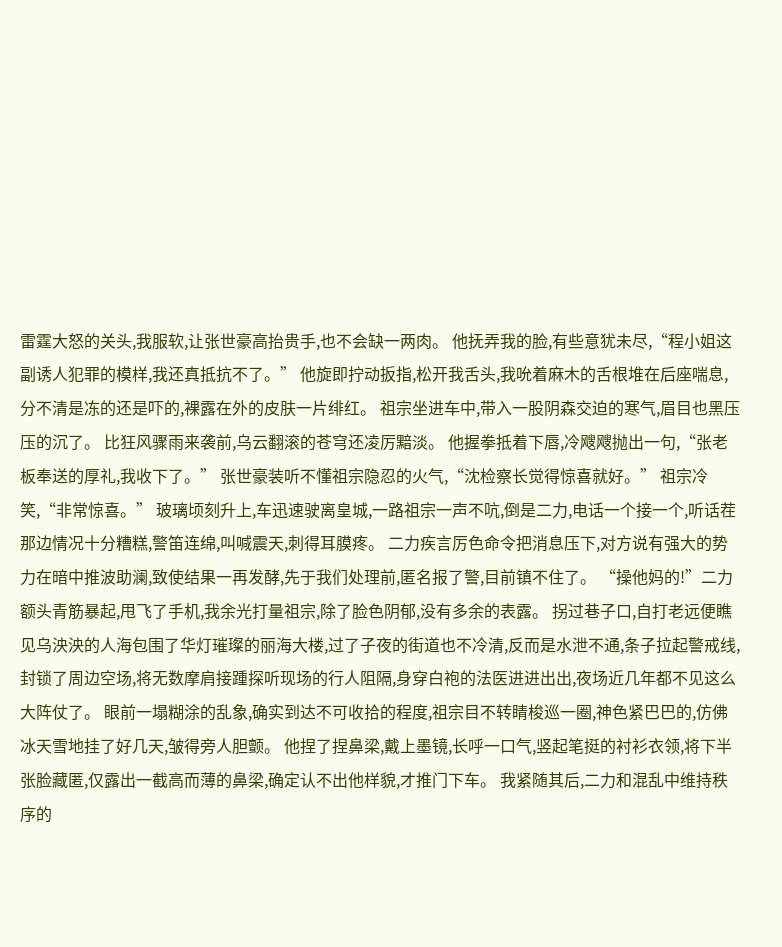雷霆大怒的关头,我服软,让张世豪高抬贵手,也不会缺一两肉。 他抚弄我的脸,有些意犹未尽,“程小姐这副诱人犯罪的模样,我还真抵抗不了。” 他旋即拧动扳指,松开我舌头,我吮着麻木的舌根堆在后座喘息,分不清是冻的还是吓的,裸露在外的皮肤一片绯红。 祖宗坐进车中,带入一股阴森交迫的寒气,眉目也黑压压的沉了。 比狂风骤雨来袭前,乌云翻滚的苍穹还凌厉黯淡。 他握拳抵着下唇,冷飕飕抛出一句,“张老板奉送的厚礼,我收下了。” 张世豪装听不懂祖宗隐忍的火气,“沈检察长觉得惊喜就好。” 祖宗冷笑,“非常惊喜。” 玻璃顷刻升上,车迅速驶离皇城,一路祖宗一声不吭,倒是二力,电话一个接一个,听话茬那边情况十分糟糕,警笛连绵,叫喊震天,刺得耳膜疼。 二力疾言厉色命令把消息压下,对方说有强大的势力在暗中推波助澜,致使结果一再发酵,先于我们处理前,匿名报了警,目前镇不住了。 “操他妈的!”二力额头青筋暴起,甩飞了手机,我余光打量祖宗,除了脸色阴郁,没有多余的表露。 拐过巷子口,自打老远便瞧见乌泱泱的人海包围了华灯璀璨的丽海大楼,过了子夜的街道也不冷清,反而是水泄不通,条子拉起警戒线,封锁了周边空场,将无数摩肩接踵探听现场的行人阻隔,身穿白袍的法医进进出出,夜场近几年都不见这么大阵仗了。 眼前一塌糊涂的乱象,确实到达不可收拾的程度,祖宗目不转睛梭巡一圈,神色紧巴巴的,仿佛冰天雪地挂了好几天,皱得旁人胆颤。 他捏了捏鼻梁,戴上墨镜,长呼一口气,竖起笔挺的衬衫衣领,将下半张脸藏匿,仅露出一截高而薄的鼻梁,确定认不出他样貌,才推门下车。 我紧随其后,二力和混乱中维持秩序的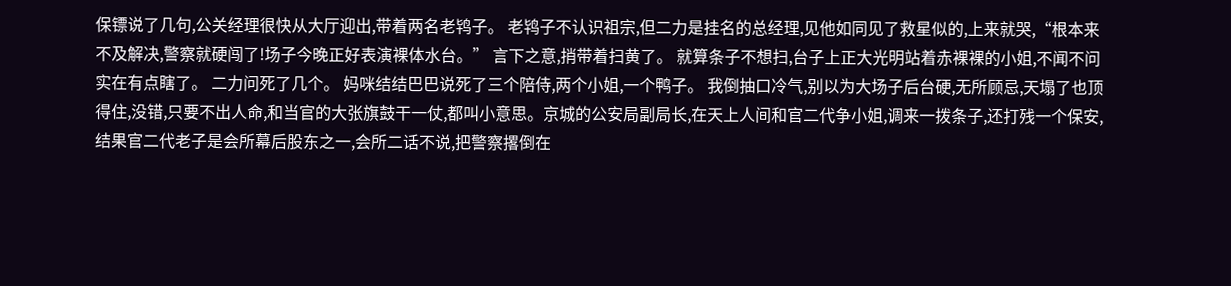保镖说了几句,公关经理很快从大厅迎出,带着两名老鸨子。 老鸨子不认识祖宗,但二力是挂名的总经理,见他如同见了救星似的,上来就哭,“根本来不及解决,警察就硬闯了!场子今晚正好表演裸体水台。” 言下之意,捎带着扫黄了。 就算条子不想扫,台子上正大光明站着赤裸裸的小姐,不闻不问实在有点瞎了。 二力问死了几个。 妈咪结结巴巴说死了三个陪侍,两个小姐,一个鸭子。 我倒抽口冷气,别以为大场子后台硬,无所顾忌,天塌了也顶得住,没错,只要不出人命,和当官的大张旗鼓干一仗,都叫小意思。京城的公安局副局长,在天上人间和官二代争小姐,调来一拨条子,还打残一个保安,结果官二代老子是会所幕后股东之一,会所二话不说,把警察撂倒在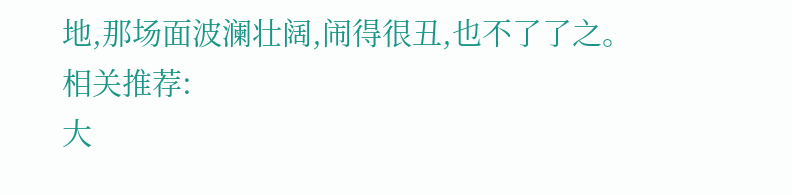地,那场面波澜壮阔,闹得很丑,也不了了之。
相关推荐:
大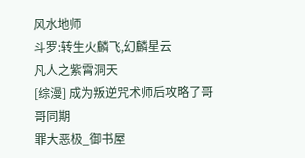风水地师
斗罗:转生火麟飞,幻麟星云
凡人之紫霄洞天
[综漫] 成为叛逆咒术师后攻略了哥哥同期
罪大恶极_御书屋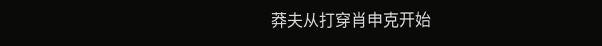莽夫从打穿肖申克开始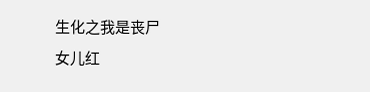生化之我是丧尸
女儿红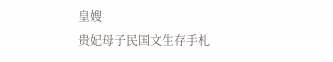皇嫂
贵妃母子民国文生存手札